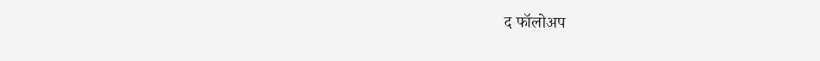द फॉलोअप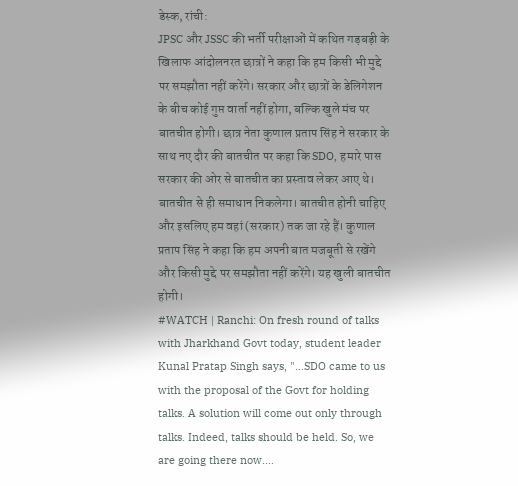डेस्क, रांची:
JPSC और JSSC की भर्ती परीक्षाओं में कथित गड़बड़ी के खिलाफ आंदोलनरत छात्रों ने कहा कि हम किसी भी मुद्दे पर समझौता नहीं करेंगे। सरकार और छात्रों के डेलिगेशन के बीच कोई गुप्त वार्ता नहीं होगा, बल्कि खुले मंच पर बातचीत होगी। छात्र नेता कुणाल प्रताप सिंह ने सरकार के साथ नए दौर की बातचीत पर कहा कि SDO, हमारे पास सरकार की ओर से बातचीत का प्रस्ताव लेकर आए थे। बातचीत से ही समाधान निकलेगा। बातचीत होनी चाहिए और इसलिए हम वहां (सरकार) तक जा रहे हैं। कुणाल प्रताप सिंह ने कहा कि हम अपनी बात मजबूती से रखेंगे और किसी मुद्दे पर समझौता नहीं करेंगे। यह खुली बातचीत होगी।
#WATCH | Ranchi: On fresh round of talks with Jharkhand Govt today, student leader Kunal Pratap Singh says, "...SDO came to us with the proposal of the Govt for holding talks. A solution will come out only through talks. Indeed, talks should be held. So, we are going there now.…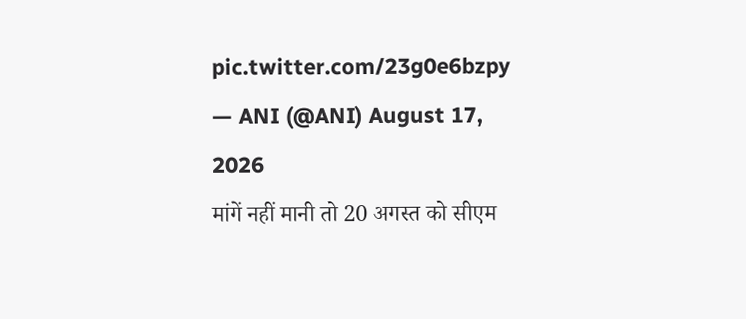pic.twitter.com/23g0e6bzpy
— ANI (@ANI) August 17, 2026
मांगें नहीं मानी तो 20 अगस्त को सीएम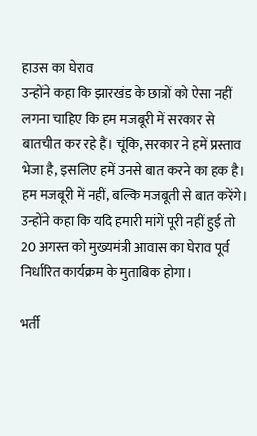हाउस का घेराव
उन्होंने कहा कि झारखंड के छात्रों को ऐसा नहीं लगना चाहिए कि हम मजबूरी में सरकार से बातचीत कर रहे हैं। चूंकि, सरकार ने हमें प्रस्ताव भेजा है, इसलिए हमें उनसे बात करने का हक है। हम मजबूरी में नहीं, बल्कि मजबूती से बात करेंगे। उन्होंने कहा कि यदि हमारी मांगें पूरी नहीं हुई तो 20 अगस्त को मुख्यमंत्री आवास का घेराव पूर्व निर्धारित कार्यक्रम के मुताबिक होगा।

भर्ती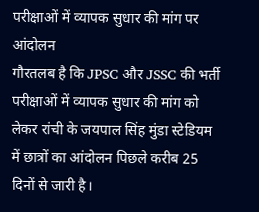परीक्षाओं में व्यापक सुधार की मांग पर आंदोलन
गौरतलब है कि JPSC और JSSC की भर्ती परीक्षाओं में व्यापक सुधार की मांग को लेकर रांची के जयपाल सिंह मुंडा स्टेडियम में छात्रों का आंदोलन पिछले करीब 25 दिनों से जारी है।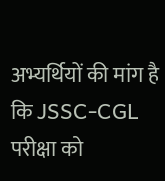अभ्यर्थियों की मांग है कि JSSC-CGL परीक्षा को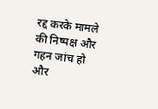रद्द करके मामले की निष्पक्ष और गहन जांच हो और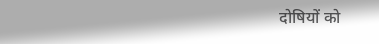दोषियों को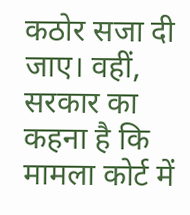कठोर सजा दी जाए। वहीं, सरकार का कहना है कि मामला कोर्ट में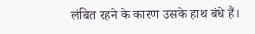लंबित रहने के कारण उसके हाथ बंधे हैं।